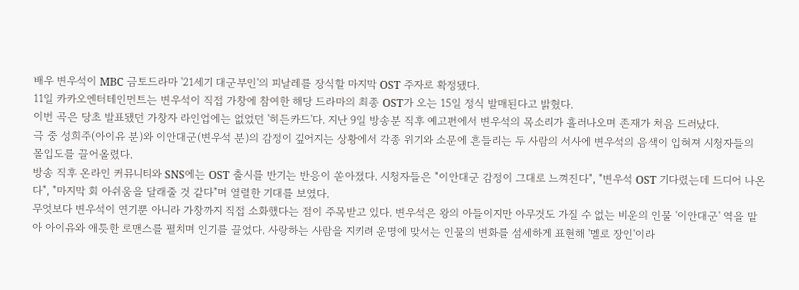배우 변우석이 MBC 금토드라마 '21세기 대군부인'의 피날레를 장식할 마지막 OST 주자로 확정됐다.
11일 카카오엔터테인먼트는 변우석이 직접 가창에 참여한 해당 드라마의 최종 OST가 오는 15일 정식 발매된다고 밝혔다.
이번 곡은 당초 발표됐던 가창자 라인업에는 없었던 '히든카드'다. 지난 9일 방송분 직후 예고편에서 변우석의 목소리가 흘러나오며 존재가 처음 드러났다.
극 중 성희주(아이유 분)와 이안대군(변우석 분)의 감정이 깊어지는 상황에서 각종 위기와 소문에 흔들리는 두 사람의 서사에 변우석의 음색이 입혀져 시청자들의 몰입도를 끌어올렸다.
방송 직후 온라인 커뮤니티와 SNS에는 OST 출시를 반기는 반응이 쏟아졌다. 시청자들은 "이안대군 감정이 그대로 느껴진다", "변우석 OST 기다렸는데 드디어 나온다", "마지막 회 아쉬움을 달래줄 것 같다"며 열렬한 기대를 보였다.
무엇보다 변우석이 연기뿐 아니라 가창까지 직접 소화했다는 점이 주목받고 있다. 변우석은 왕의 아들이지만 아무것도 가질 수 없는 비운의 인물 '이안대군' 역을 맡아 아이유와 애틋한 로맨스를 펼치며 인기를 끌었다. 사랑하는 사람을 지키려 운명에 맞서는 인물의 변화를 섬세하게 표현해 '멜로 장인'이라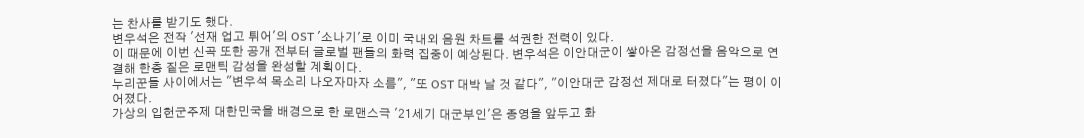는 찬사를 받기도 했다.
변우석은 전작 '선재 업고 튀어'의 OST '소나기'로 이미 국내외 음원 차트를 석권한 전력이 있다.
이 때문에 이번 신곡 또한 공개 전부터 글로벌 팬들의 화력 집중이 예상된다. 변우석은 이안대군이 쌓아온 감정선을 음악으로 연결해 한층 짙은 로맨틱 감성을 완성할 계획이다.
누리꾼들 사이에서는 "변우석 목소리 나오자마자 소름", "또 OST 대박 날 것 같다", "이안대군 감정선 제대로 터졌다"는 평이 이어졌다.
가상의 입헌군주제 대한민국을 배경으로 한 로맨스극 '21세기 대군부인'은 종영을 앞두고 화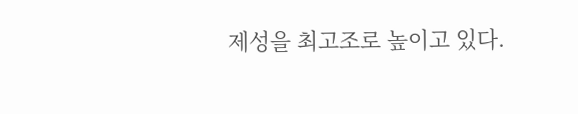제성을 최고조로 높이고 있다.